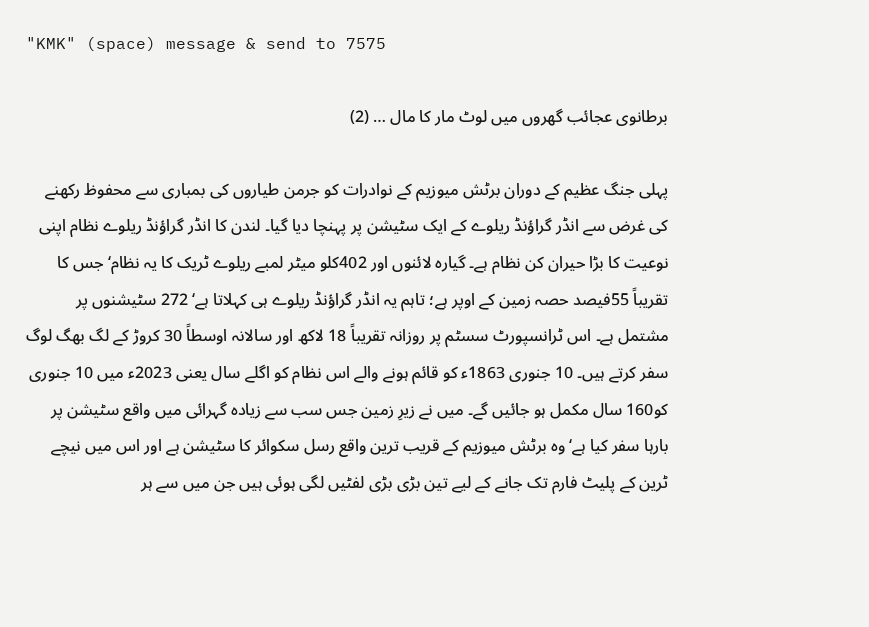"KMK" (space) message & send to 7575

برطانوی عجائب گھروں میں لوٹ مار کا مال … (2)

پہلی جنگ عظیم کے دوران برٹش میوزیم کے نوادرات کو جرمن طیاروں کی بمباری سے محفوظ رکھنے کی غرض سے انڈر گراؤنڈ ریلوے کے ایک سٹیشن پر پہنچا دیا گیا۔ لندن کا انڈر گراؤنڈ ریلوے نظام اپنی نوعیت کا بڑا حیران کن نظام ہے۔ گیارہ لائنوں اور 402کلو میٹر لمبے ریلوے ٹریک کا یہ نظام‘ جس کا تقریباً 55فیصد حصہ زمین کے اوپر ہے؛ تاہم یہ انڈر گراؤنڈ ریلوے ہی کہلاتا ہے‘ 272 سٹیشنوں پر مشتمل ہے۔ اس ٹرانسپورٹ سسٹم پر روزانہ تقریباً 18 لاکھ اور سالانہ اوسطاً 30 کروڑ کے لگ بھگ لوگ سفر کرتے ہیں۔ 10 جنوری 1863ء کو قائم ہونے والے اس نظام کو اگلے سال یعنی 2023ء میں 10 جنوری کو160 سال مکمل ہو جائیں گے۔ میں نے زیرِ زمین جس سب سے زیادہ گہرائی میں واقع سٹیشن پر بارہا سفر کیا ہے‘ وہ برٹش میوزیم کے قریب ترین واقع رسل سکوائر کا سٹیشن ہے اور اس میں نیچے ٹرین کے پلیٹ فارم تک جانے کے لیے تین بڑی بڑی لفٹیں لگی ہوئی ہیں جن میں سے ہر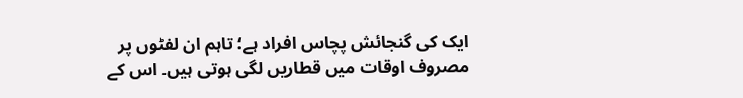ایک کی گنجائش پچاس افراد ہے؛ تاہم ان لفٹوں پر مصروف اوقات میں قطاریں لگی ہوتی ہیں۔ اس کے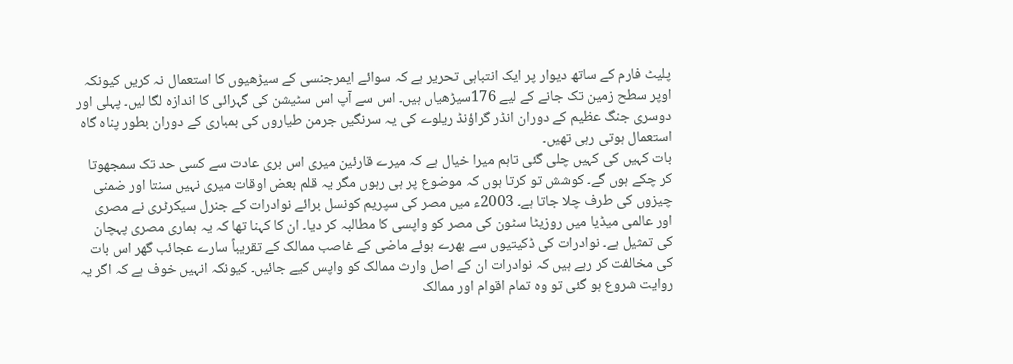پلیٹ فارم کے ساتھ دیوار پر ایک انتباہی تحریر ہے کہ سوائے ایمرجنسی کے سیڑھیوں کا استعمال نہ کریں کیونکہ اوپر سطح زمین تک جانے کے لیے 176سیڑھیاں ہیں۔ اس سے آپ اس سٹیشن کی گہرائی کا اندازہ لگا لیں۔ پہلی اور دوسری جنگ عظیم کے دوران انڈر گراؤنڈ ریلوے کی یہ سرنگیں جرمن طیاروں کی بمباری کے دوران بطور پناہ گاہ استعمال ہوتی رہی تھیں۔
بات کہیں کی کہیں چلی گئی تاہم میرا خیال ہے کہ میرے قارئین میری اس بری عادت سے کسی حد تک سمجھوتا کر چکے ہوں گے۔ کوشش تو کرتا ہوں کہ موضوع پر ہی رہوں مگر یہ قلم بعض اوقات میری نہیں سنتا اور ضمنی چیزوں کی طرف چلا جاتا ہے۔ 2003ء میں مصر کی سپریم کونسل برائے نوادرات کے جنرل سیکرٹری نے مصری اور عالمی میڈیا میں روزیٹا سٹون کی مصر کو واپسی کا مطالبہ کر دیا۔ ان کا کہنا تھا کہ یہ ہماری مصری پہچان کی تمثیل ہے۔ نوادرات کی ڈکیتیوں سے بھرے ہوئے ماضی کے غاصب ممالک کے تقریباً سارے عجائب گھر اس بات کی مخالفت کر رہے ہیں کہ نوادرات ان کے اصل وارث ممالک کو واپس کیے جائیں۔ کیونکہ انہیں خوف ہے کہ اگر یہ روایت شروع ہو گئی تو وہ تمام اقوام اور ممالک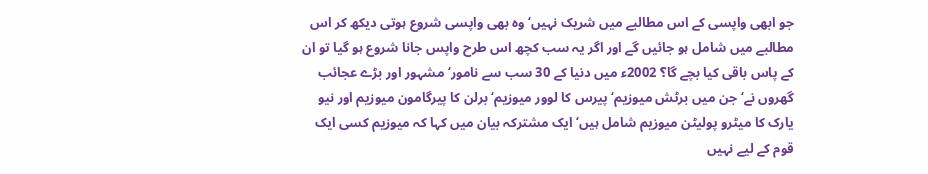جو ابھی واپسی کے اس مطالبے میں شریک نہیں‘ وہ بھی واپسی شروع ہوتی دیکھ کر اس مطالبے میں شامل ہو جائیں گے اور اگر یہ سب کچھ اس طرح واپس جانا شروع ہو گیا تو ان کے پاس باقی کیا بچے گا؟ 2002ء میں دنیا کے 30 سب سے نامور‘ مشہور اور بڑے عجائب گھروں نے‘ جن میں برٹش میوزیم‘ پیرس کا لوور میوزیم‘ برلن کا پیرگامون میوزیم اور نیو یارک کا میٹرو پولیٹن میوزیم شامل ہیں‘ ایک مشترکہ بیان میں کہا کہ میوزیم کسی ایک قوم کے لیے نہیں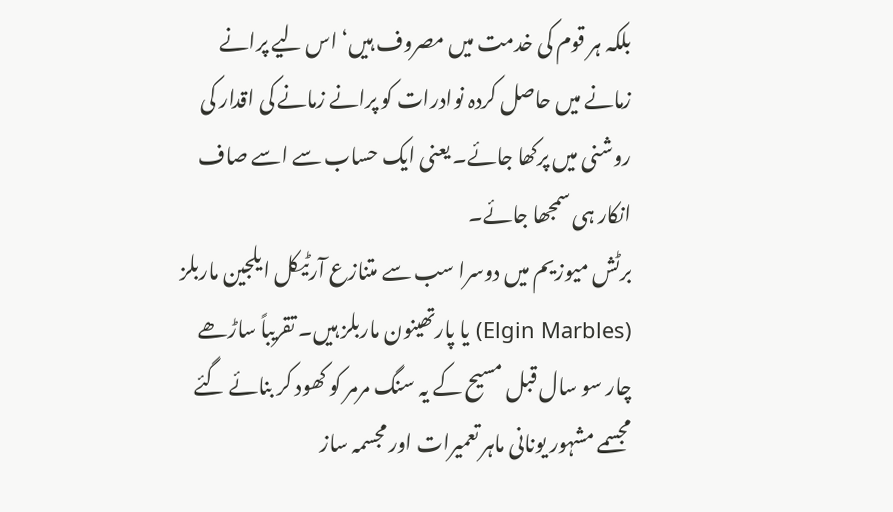بلکہ ہر قوم کی خدمت میں مصروف ہیں‘ اس لیے پرانے زمانے میں حاصل کردہ نوادرات کو پرانے زمانے کی اقدار کی روشنی میں پرکھا جائے۔ یعنی ایک حساب سے اسے صاف انکار ہی سمجھا جائے۔
برٹش میوزیم میں دوسرا سب سے متنازع آرٹیکل ایلجین ماربلز (Elgin Marbles) یا پارتھینون ماربلز ہیں۔ تقریباً ساڑھے چار سو سال قبل مسیح کے یہ سنگ مرمر کو کھود کر بنائے گئے مجسمے مشہور یونانی ماہر تعمیرات اور مجسمہ ساز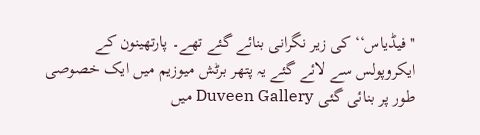''فیڈیاس‘‘ کی زیر نگرانی بنائے گئے تھے۔ پارتھینون کے ایکروپولس سے لائے گئے یہ پتھر برٹش میوزیم میں ایک خصوصی طور پر بنائی گئی Duveen Gallery میں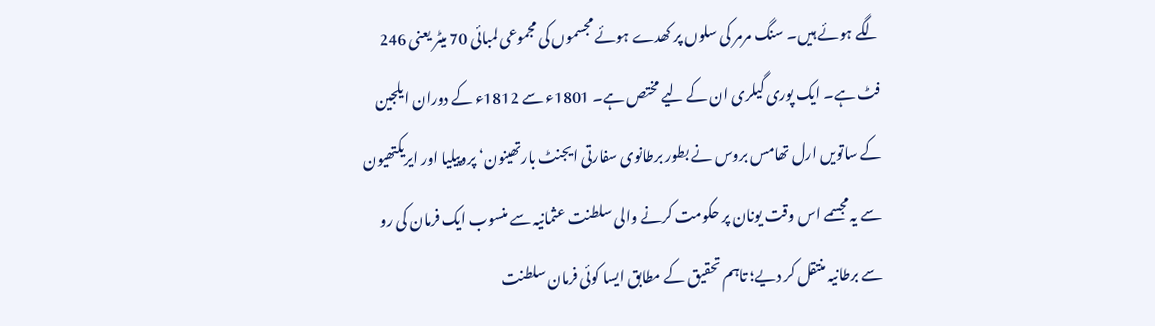لگے ہوئے ہیں۔ سنگ مرمر کی سلوں پر کھدے ہوئے مجسموں کی مجموعی لمبائی 70 میٹر یعنی 246 فٹ ہے۔ ایک پوری گیلری ان کے لیے مختص ہے۔ 1801ء سے 1812ء کے دوران ایلجین کے ساتویں ارل تھامس بروس نے بطور برطانوی سفارتی ایجنٹ بارتھینون‘ پروپیلیا اور ایریکتھیون سے یہ مجسمے اس وقت یونان پر حکومت کرنے والی سلطنت عثمانیہ سے منسوب ایک فرمان کی رو سے برطانیہ منتقل کر دیے؛ تاہم تحقیق کے مطابق ایسا کوئی فرمان سلطنت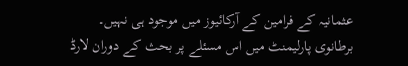عثمانیہ کے فرامین کے آرکائیوز میں موجود ہی نہیں۔ برطانوی پارلیمنٹ میں اس مسئلے پر بحث کے دوران لارڈ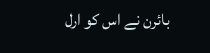بائرن نے اس کو ارل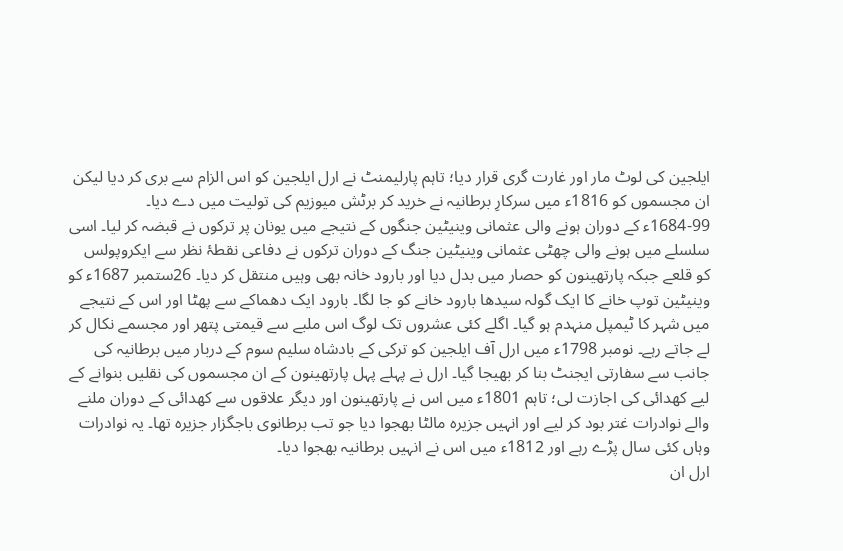ایلجین کی لوٹ مار اور غارت گری قرار دیا؛ تاہم پارلیمنٹ نے ارل ایلجین کو اس الزام سے بری کر دیا لیکن ان مجسموں کو 1816ء میں سرکارِ برطانیہ نے خرید کر برٹش میوزیم کی تولیت میں دے دیا۔
1684-99ء کے دوران ہونے والی عثمانی وینیٹین جنگوں کے نتیجے میں یونان پر ترکوں نے قبضہ کر لیا۔ اسی سلسلے میں ہونے والی چھٹی عثمانی وینیٹین جنگ کے دوران ترکوں نے دفاعی نقطۂ نظر سے ایکروپولس کو قلعے جبکہ پارتھینون کو حصار میں بدل دیا اور بارود خانہ بھی وہیں منتقل کر دیا۔ 26ستمبر 1687ء کو وینیٹین توپ خانے کا ایک گولہ سیدھا بارود خانے کو جا لگا۔ بارود ایک دھماکے سے پھٹا اور اس کے نتیجے میں شہر کا ٹیمپل منہدم ہو گیا۔ اگلے کئی عشروں تک لوگ اس ملبے سے قیمتی پتھر اور مجسمے نکال کر لے جاتے رہے۔ نومبر 1798ء میں ارل آف ایلجین کو ترکی کے بادشاہ سلیم سوم کے دربار میں برطانیہ کی جانب سے سفارتی ایجنٹ بنا کر بھیجا گیا۔ ارل نے پہلے پہل پارتھینون کے ان مجسموں کی نقلیں بنوانے کے لیے کھدائی کی اجازت لی؛ تاہم 1801ء میں اس نے پارتھینون اور دیگر علاقوں سے کھدائی کے دوران ملنے والے نوادرات غتر بود کر لیے اور انہیں جزیرہ مالٹا بھجوا دیا جو تب برطانوی باجگزار جزیرہ تھا۔ یہ نوادرات وہاں کئی سال پڑے رہے اور 1812ء میں اس نے انہیں برطانیہ بھجوا دیا۔
ارل ان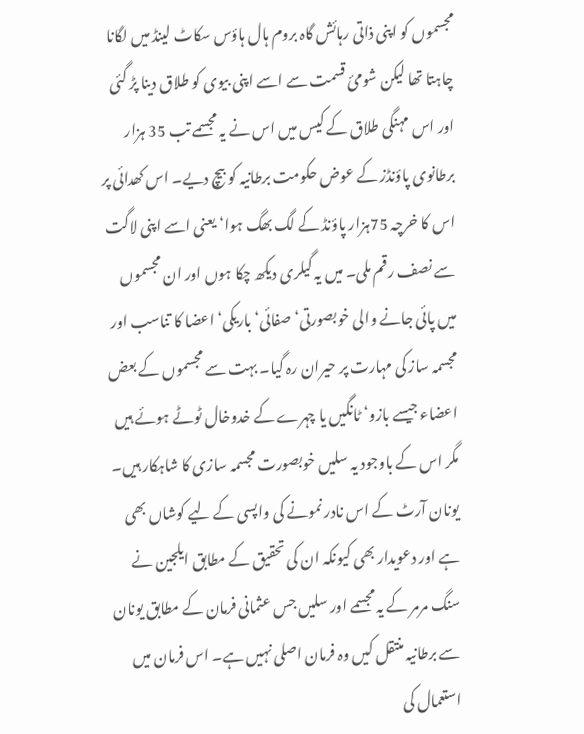مجسموں کو اپنی ذاتی رہائش گاہ بروم ہال ہاؤس سکاٹ لینڈ میں لگانا چاہتا تھا لیکن شومیٔ قسمت سے اسے اپنی بیوی کو طلاق دینا پڑ گئی اور اس مہنگی طلاق کے کیس میں اس نے یہ مجسمے تب 35 ہزار برطانوی پاؤنڈز کے عوض حکومت برطانیہ کو بیچ دیے۔ اس کھدائی پر اس کا خرچہ 75ہزار پاؤنڈ کے لگ بھگ ہوا‘ یعنی اسے اپنی لاگت سے نصف رقم ملی۔ میں یہ گیلری دیکھ چکا ہوں اور ان مجسموں میں پائی جانے والی خوبصورتی‘ صفائی‘ باریکی‘ اعضا کا تناسب اور مجسمہ ساز کی مہارت پر حیران رہ گیا۔ بہت سے مجسموں کے بعض اعضاء جیسے بازو‘ ٹانگیں یا چہرے کے خدوخال ٹوٹے ہوئے ہیں مگر اس کے باوجود یہ سلیں خوبصورت مجسمہ سازی کا شاہکار ہیں۔
یونان آرٹ کے اس نادر نمونے کی واپسی کے لیے کوشاں بھی ہے اور دعویدار بھی کیونکہ ان کی تحقیق کے مطابق ایلجین نے سنگ مرمر کے یہ مجسمے اور سلیں جس عثمانی فرمان کے مطابق یونان سے برطانیہ منتقل کیں وہ فرمان اصلی نہیں ہے۔ اس فرمان میں استعمال کی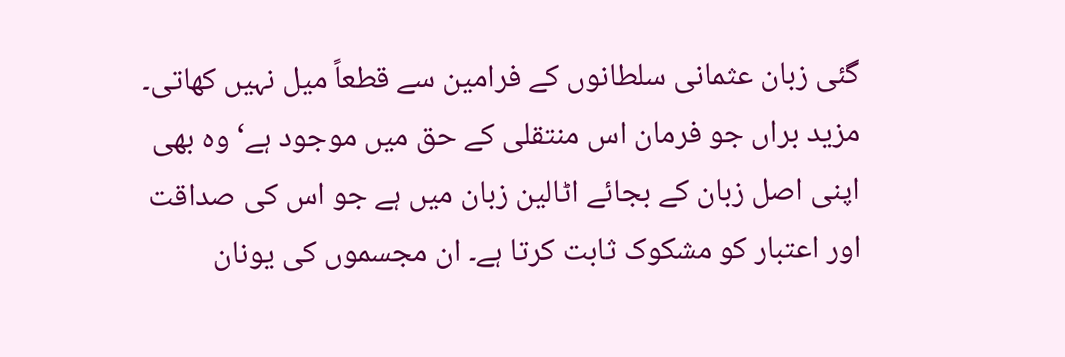گئی زبان عثمانی سلطانوں کے فرامین سے قطعاً میل نہیں کھاتی۔ مزید براں جو فرمان اس منتقلی کے حق میں موجود ہے‘ وہ بھی اپنی اصل زبان کے بجائے اٹالین زبان میں ہے جو اس کی صداقت اور اعتبار کو مشکوک ثابت کرتا ہے۔ ان مجسموں کی یونان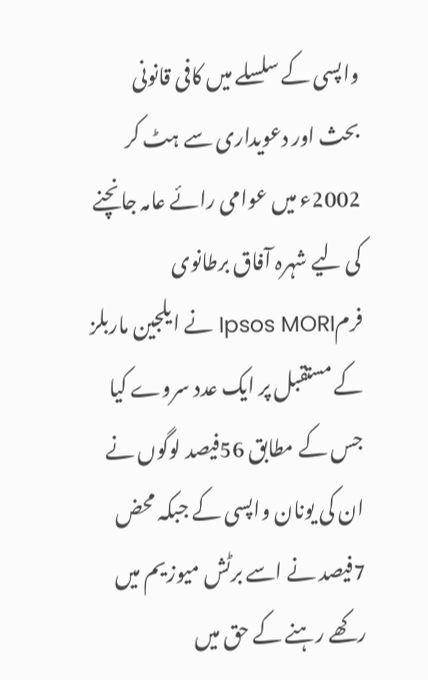واپسی کے سلسلے میں کافی قانونی بحث اور دعویداری سے ہٹ کر 2002ء میں عوامی رائے عامہ جانچنے کی لیے شہرہ آفاق برطانوی فرمIpsos MORI نے ایلجین ماربلز کے مستقبل پر ایک عدد سروے کیا جس کے مطابق 56فیصد لوگوں نے ان کی یونان واپسی کے جبکہ محض 7فیصد نے اسے برٹش میوزیم میں رکھے رہنے کے حق میں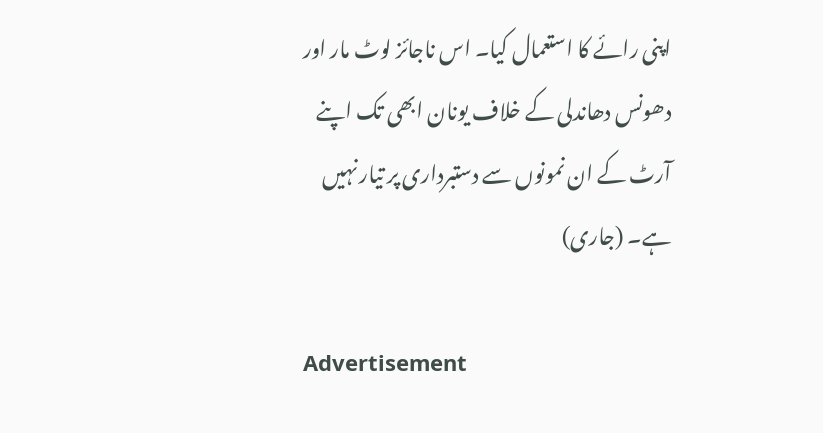اپنی رائے کا استعمال کیا۔ اس ناجائز لوٹ مار اور دھونس دھاندلی کے خلاف یونان ابھی تک اپنے آرٹ کے ان نمونوں سے دستبرداری پر تیار نہیں ہے۔ (جاری)

Advertisement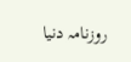روزنامہ دنیا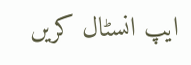ایپ انسٹال کریں